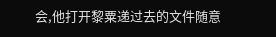会,他打开黎粟递过去的文件随意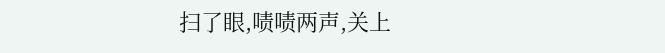扫了眼,啧啧两声,关上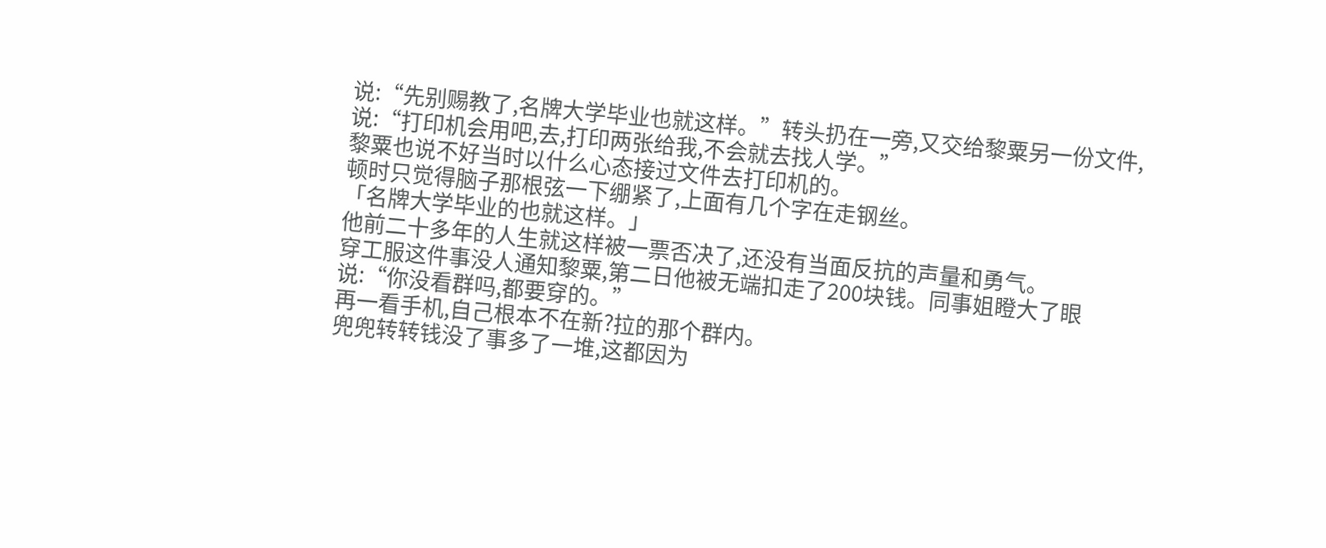说:“先别赐教了,名牌大学毕业也就这样。”转头扔在一旁,又交给黎粟另一份文件,说:“打印机会用吧,去,打印两张给我,不会就去找人学。”
黎粟也说不好当时以什么心态接过文件去打印机的。
顿时只觉得脑子那根弦一下绷紧了,上面有几个字在走钢丝。
「名牌大学毕业的也就这样。」
他前二十多年的人生就这样被一票否决了,还没有当面反抗的声量和勇气。
穿工服这件事没人通知黎粟,第二日他被无端扣走了200块钱。同事姐瞪大了眼说:“你没看群吗,都要穿的。”
再一看手机,自己根本不在新?拉的那个群内。
兜兜转转钱没了事多了一堆,这都因为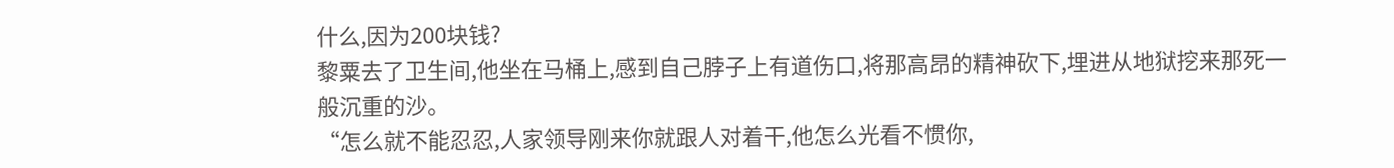什么,因为200块钱?
黎粟去了卫生间,他坐在马桶上,感到自己脖子上有道伤口,将那高昂的精神砍下,埋进从地狱挖来那死一般沉重的沙。
“怎么就不能忍忍,人家领导刚来你就跟人对着干,他怎么光看不惯你,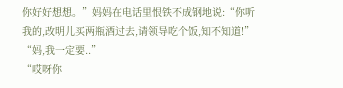你好好想想。”妈妈在电话里恨铁不成钢地说:“你听我的,改明儿买两瓶酒过去,请领导吃个饭,知不知道!”
“妈,我一定要..”
“哎呀你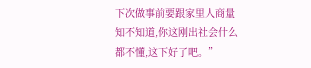下次做事前要跟家里人商量知不知道,你这刚出社会什么都不懂,这下好了吧。”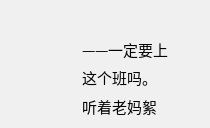——一定要上这个班吗。
听着老妈絮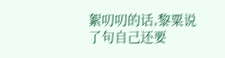絮叨叨的话,黎粟说了句自己还要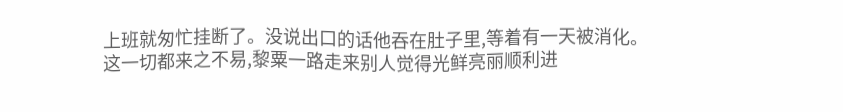上班就匆忙挂断了。没说出口的话他吞在肚子里,等着有一天被消化。
这一切都来之不易,黎粟一路走来别人觉得光鲜亮丽顺利进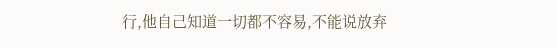行,他自己知道一切都不容易,不能说放弃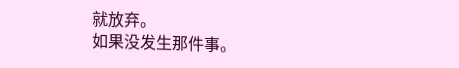就放弃。
如果没发生那件事。